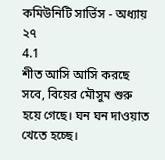কমিউনিটি সার্ভিস - অধ্যায় ২৭
4.1
শীত আসি আসি করছে সবে, বিয়ের মৌসুম শুরু হয়ে গেছে। ঘন ঘন দাওয়াত খেতে হচ্ছে।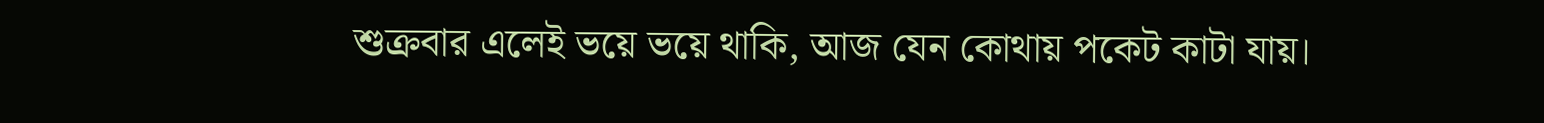শুক্রবার এলেই ভয়ে ভয়ে থাকি, আজ যেন কোথায় পকেট কাটা যায়।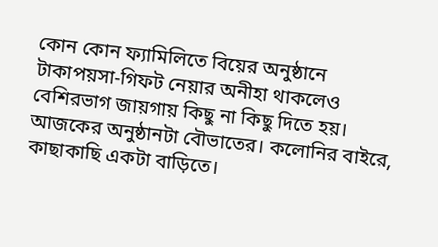কোন কোন ফ্যামিলিতে বিয়ের অনুষ্ঠানে টাকাপয়সা-গিফট নেয়ার অনীহা থাকলেও বেশিরভাগ জায়গায় কিছু না কিছু দিতে হয়।
আজকের অনুষ্ঠানটা বৌভাতের। কলোনির বাইরে, কাছাকাছি একটা বাড়িতে।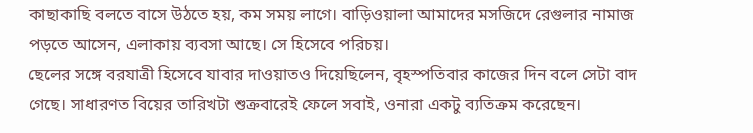কাছাকাছি বলতে বাসে উঠতে হয়, কম সময় লাগে। বাড়িওয়ালা আমাদের মসজিদে রেগুলার নামাজ পড়তে আসেন, এলাকায় ব্যবসা আছে। সে হিসেবে পরিচয়।
ছেলের সঙ্গে বরযাত্রী হিসেবে যাবার দাওয়াতও দিয়েছিলেন, বৃহস্পতিবার কাজের দিন বলে সেটা বাদ গেছে। সাধারণত বিয়ের তারিখটা শুক্রবারেই ফেলে সবাই, ওনারা একটু ব্যতিক্রম করেছেন।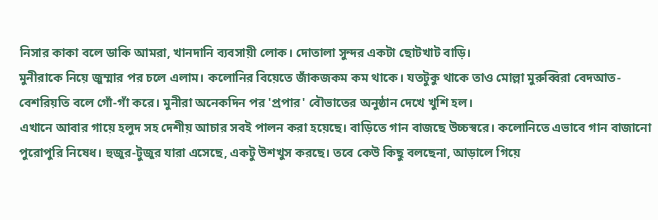নিসার কাকা বলে ডাকি আমরা, খানদানি ব্যবসায়ী লোক। দোতালা সুন্দর একটা ছোটখাট বাড়ি।
মুনীরাকে নিয়ে জুম্মার পর চলে এলাম। কলোনির বিয়েতে জাঁকজকম কম থাকে। যতটুকু থাকে তাও মোল্লা মুরুব্বিরা বেদআত-বেশরিয়তি বলে গোঁ-গাঁ করে। মুনীরা অনেকদিন পর 'প্রপার' বৌভাতের অনুষ্ঠান দেখে খুশি হল।
এখানে আবার গায়ে হলুদ সহ দেশীয় আচার সবই পালন করা হয়েছে। বাড়িতে গান বাজছে উচ্চস্বরে। কলোনিতে এভাবে গান বাজানো পুরোপুরি নিষেধ। হুজুর-টুজুর যারা এসেছে, একটু উশখুস করছে। তবে কেউ কিছু বলছেনা, আড়ালে গিয়ে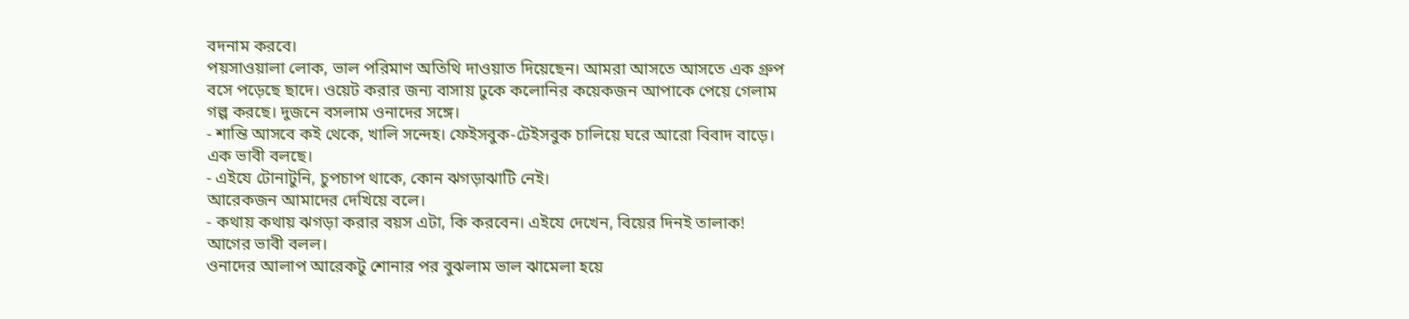বদনাম করবে।
পয়সাওয়ালা লোক, ভাল পরিমাণ অতিথি দাওয়াত দিয়েছেন। আমরা আসতে আসতে এক গ্রুপ বসে পড়েছে ছাদে। ওয়েট করার জন্য বাসায় ঢুকে কলোনির কয়েকজন আপাকে পেয়ে গেলাম গল্প করছে। দুজনে বসলাম ওনাদের সঙ্গে।
- শান্তি আসবে কই থেকে, খালি সন্দেহ। ফেইসবুক-টেইসবুক চালিয়ে ঘরে আরো বিবাদ বাড়ে।
এক ভাবী বলছে।
- এইযে টোনাটুনি, চুপচাপ থাকে, কোন ঝগড়াঝাটি নেই।
আরেকজন আমাদের দেখিয়ে বলে।
- কথায় কথায় ঝগড়া করার বয়স এটা, কি করবেন। এইযে দেখেন, বিয়ের দিনই তালাক!
আগের ভাবী বলল।
ওনাদের আলাপ আরেকটু শোনার পর বুঝলাম ভাল ঝামেলা হয়ে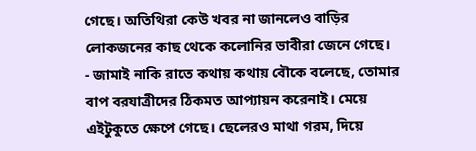গেছে। অতিথিরা কেউ খবর না জানলেও বাড়ির লোকজনের কাছ থেকে কলোনির ভাবীরা জেনে গেছে।
- জামাই নাকি রাতে কথায় কথায় বৌকে বলেছে, তোমার বাপ বরযাত্রীদের ঠিকমত আপ্যায়ন করেনাই। মেয়ে এইটুকুতে ক্ষেপে গেছে। ছেলেরও মাথা গরম, দিয়ে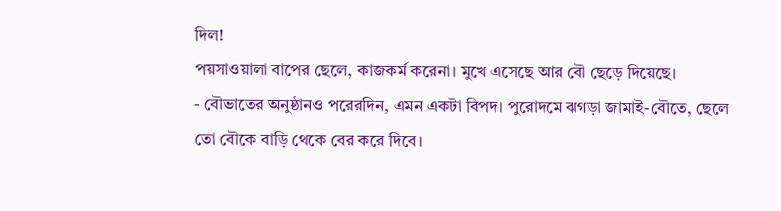দিল!
পয়সাওয়ালা বাপের ছেলে, কাজকর্ম করেনা। মুখে এসেছে আর বৌ ছেড়ে দিয়েছে।
- বৌভাতের অনুষ্ঠানও পরেরদিন, এমন একটা বিপদ। পুরোদমে ঝগড়া জামাই-বৌতে, ছেলে তো বৌকে বাড়ি থেকে বের করে দিবে।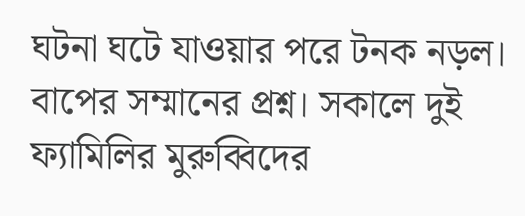ঘটনা ঘটে যাওয়ার পরে টনক নড়ল। বাপের সম্মানের প্রশ্ন। সকালে দুই ফ্যামিলির মুরুব্বিদের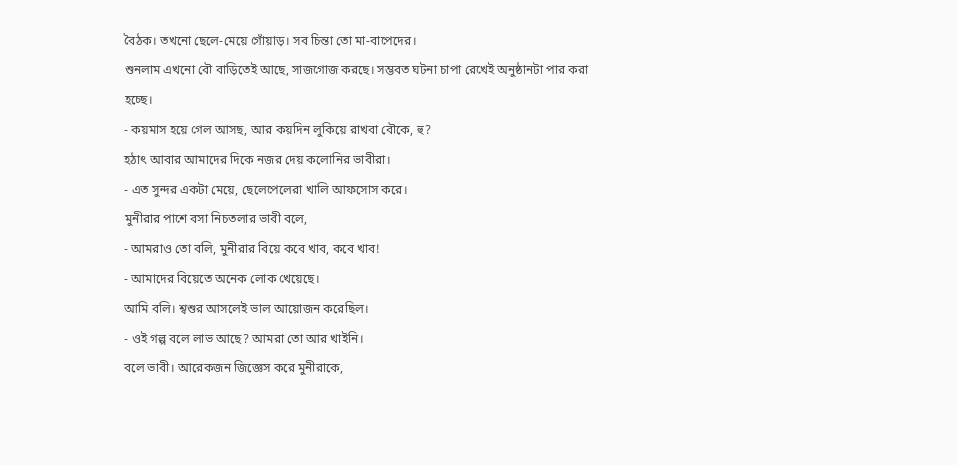বৈঠক। তখনো ছেলে-মেয়ে গোঁয়াড়। সব চিন্তা তো মা-বাপেদের।
শুনলাম এখনো বৌ বাড়িতেই আছে, সাজগোজ করছে। সম্ভবত ঘটনা চাপা রেখেই অনুষ্ঠানটা পার করা হচ্ছে।
- কয়মাস হয়ে গেল আসছ, আর কয়দিন লুকিয়ে রাখবা বৌকে, হু?
হঠাৎ আবার আমাদের দিকে নজর দেয় কলোনির ভাবীরা।
- এত সুন্দর একটা মেয়ে, ছেলেপেলেরা খালি আফসোস করে।
মুনীরার পাশে বসা নিচতলার ভাবী বলে,
- আমরাও তো বলি, মুনীরার বিয়ে কবে খাব, কবে খাব!
- আমাদের বিয়েতে অনেক লোক খেয়েছে।
আমি বলি। শ্বশুর আসলেই ভাল আয়োজন করেছিল।
- ওই গল্প বলে লাভ আছে? আমরা তো আর খাইনি।
বলে ভাবী। আরেকজন জিজ্ঞেস করে মুনীরাকে,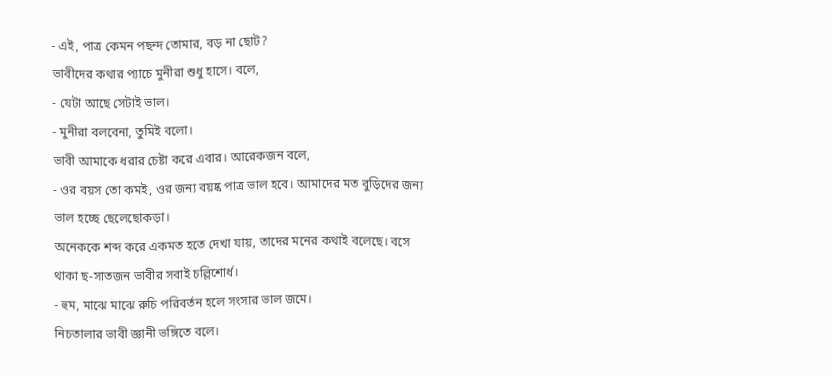- এই, পাত্র কেমন পছন্দ তোমার, বড় না ছোট?
ভাবীদের কথার প্যাচে মুনীরা শুধু হাসে। বলে,
- যেটা আছে সেটাই ভাল।
- মুনীরা বলবেনা, তুমিই বলো।
ভাবী আমাকে ধরার চেষ্টা করে এবার। আরেকজন বলে,
- ওর বয়স তো কমই, ওর জন্য বয়ষ্ক পাত্র ভাল হবে। আমাদের মত বুড়িদের জন্য ভাল হচ্ছে ছেলেছোকড়া।
অনেককে শব্দ করে একমত হতে দেখা যায়, তাদের মনের কথাই বলেছে। বসে থাকা ছ-সাতজন ভাবীর সবাই চল্লিশোর্ধ।
- হুম, মাঝে মাঝে রুচি পরিবর্তন হলে সংসার ভাল জমে।
নিচতালার ভাবী জ্ঞানী ভঙ্গিতে বলে।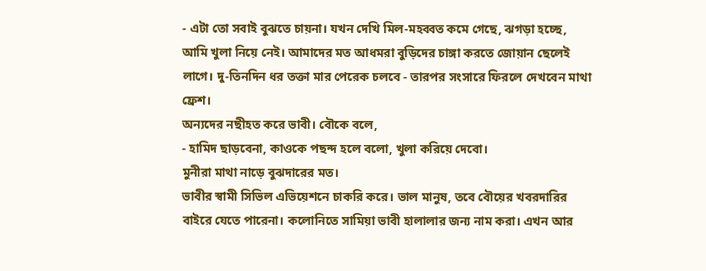- এটা তো সবাই বুঝতে চায়না। যখন দেখি মিল-মহব্বত কমে গেছে, ঝগড়া হচ্ছে, আমি খুলা নিয়ে নেই। আমাদের মত আধমরা বুড়িদের চাঙ্গা করতে জোয়ান ছেলেই লাগে। দু-তিনদিন ধর তক্তা মার পেরেক চলবে - তারপর সংসারে ফিরলে দেখবেন মাথা ফ্রেশ।
অন্যদের নছীহত করে ভাবী। বৌকে বলে,
- হামিদ ছাড়বেনা, কাওকে পছন্দ হলে বলো, খুলা করিয়ে দেবো।
মুনীরা মাথা নাড়ে বুঝদারের মত।
ভাবীর স্বামী সিভিল এভিয়েশনে চাকরি করে। ভাল মানুষ, তবে বৌয়ের খবরদারির বাইরে যেতে পারেনা। কলোনিতে সামিয়া ভাবী হালালার জন্য নাম করা। এখন আর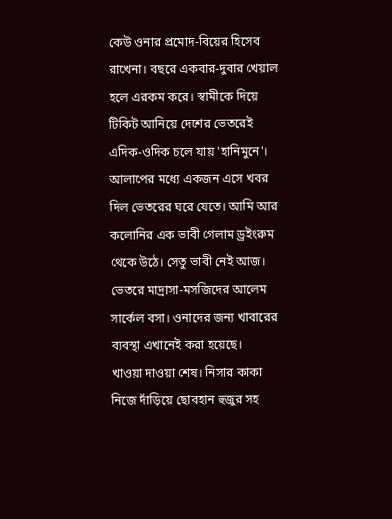কেউ ওনার প্রমোদ-বিয়ের হিসেব রাখেনা। বছরে একবার-দুবার খেয়াল হলে এরকম করে। স্বামীকে দিয়ে টিকিট আনিয়ে দেশের ভেতরেই এদিক-ওদিক চলে যায় 'হানিমুনে'।
আলাপের মধ্যে একজন এসে খবর দিল ভেতরের ঘরে যেতে। আমি আর কলোনির এক ভাবী গেলাম ড্রইংরুম থেকে উঠে। সেতু ভাবী নেই আজ।
ভেতরে মাদ্রাসা-মসজিদের আলেম সার্কেল বসা। ওনাদের জন্য খাবারের ব্যবস্থা এখানেই করা হয়েছে।
খাওয়া দাওয়া শেষ। নিসার কাকা নিজে দাঁড়িয়ে ছোবহান হুজুর সহ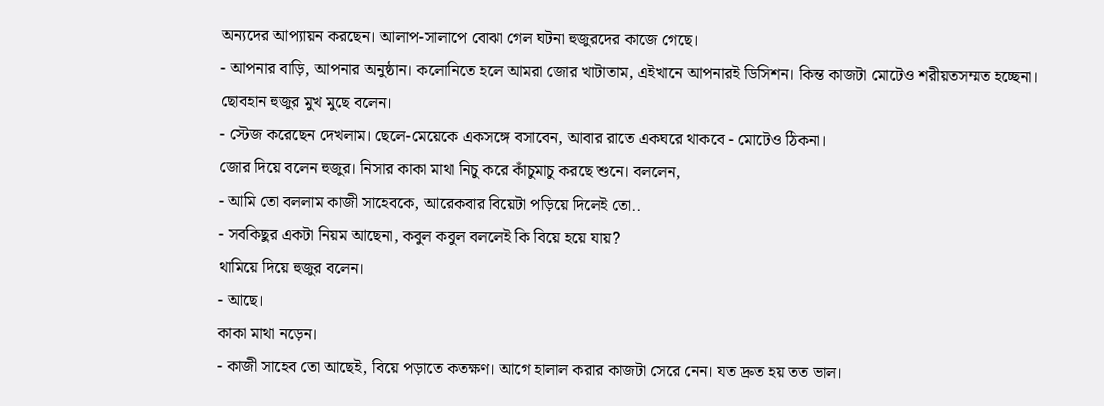অন্যদের আপ্যায়ন করছেন। আলাপ-সালাপে বোঝা গেল ঘটনা হুজুরদের কাজে গেছে।
- আপনার বাড়ি, আপনার অনুষ্ঠান। কলোনিতে হলে আমরা জোর খাটাতাম, এইখানে আপনারই ডিসিশন। কিন্ত কাজটা মোটেও শরীয়তসম্মত হচ্ছেনা।
ছোবহান হুজুর মুখ মুছে বলেন।
- স্টেজ করেছেন দেখলাম। ছেলে-মেয়েকে একসঙ্গে বসাবেন, আবার রাতে একঘরে থাকবে - মোটেও ঠিকনা।
জোর দিয়ে বলেন হুজুর। নিসার কাকা মাথা নিচু করে কাঁচুমাচু করছে শুনে। বললেন,
- আমি তো বললাম কাজী সাহেবকে, আরেকবার বিয়েটা পড়িয়ে দিলেই তো..
- সবকিছুর একটা নিয়ম আছেনা, কবুল কবুল বললেই কি বিয়ে হয়ে যায়?
থামিয়ে দিয়ে হুজুর বলেন।
- আছে।
কাকা মাথা নড়েন।
- কাজী সাহেব তো আছেই, বিয়ে পড়াতে কতক্ষণ। আগে হালাল করার কাজটা সেরে নেন। যত দ্রুত হয় তত ভাল।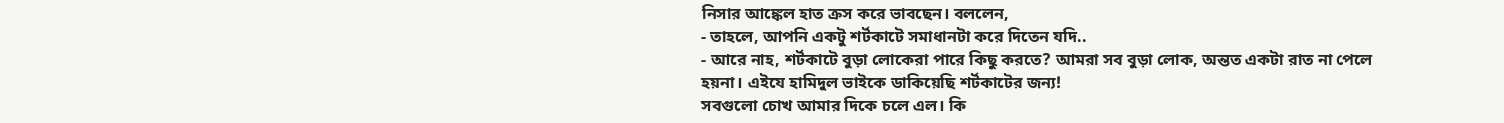নিসার আঙ্কেল হাত ক্রস করে ভাবছেন। বললেন,
- তাহলে, আপনি একটু শর্টকাটে সমাধানটা করে দিতেন যদি..
- আরে নাহ, শর্টকাটে বুড়া লোকেরা পারে কিছু করতে? আমরা সব বুড়া লোক, অন্তত একটা রাত না পেলে হয়না। এইযে হামিদুল ভাইকে ডাকিয়েছি শর্টকাটের জন্য!
সবগুলো চোখ আমার দিকে চলে এল। কি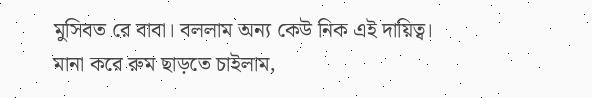মুসিবত রে বাবা। বললাম অন্য কেউ নিক এই দায়িত্ব। মানা করে রুম ছাড়তে চাইলাম,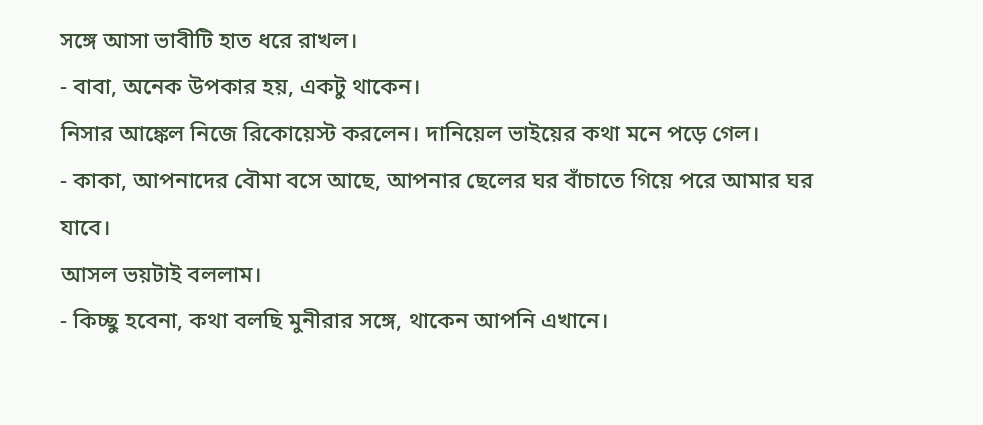সঙ্গে আসা ভাবীটি হাত ধরে রাখল।
- বাবা, অনেক উপকার হয়, একটু থাকেন।
নিসার আঙ্কেল নিজে রিকোয়েস্ট করলেন। দানিয়েল ভাইয়ের কথা মনে পড়ে গেল।
- কাকা, আপনাদের বৌমা বসে আছে, আপনার ছেলের ঘর বাঁচাতে গিয়ে পরে আমার ঘর যাবে।
আসল ভয়টাই বললাম।
- কিচ্ছু হবেনা, কথা বলছি মুনীরার সঙ্গে, থাকেন আপনি এখানে।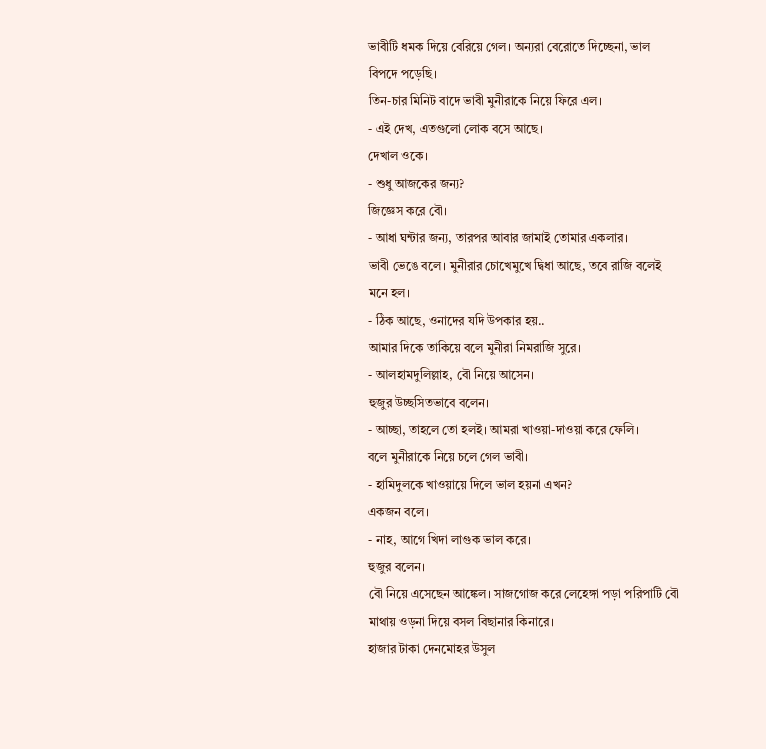ভাবীটি ধমক দিয়ে বেরিয়ে গেল। অন্যরা বেরোতে দিচ্ছেনা, ভাল বিপদে পড়েছি।
তিন-চার মিনিট বাদে ভাবী মুনীরাকে নিয়ে ফিরে এল।
- এই দেখ, এতগুলো লোক বসে আছে।
দেখাল ওকে।
- শুধু আজকের জন্য?
জিজ্ঞেস করে বৌ।
- আধা ঘন্টার জন্য, তারপর আবার জামাই তোমার একলার।
ভাবী ভেঙে বলে। মুনীরার চোখেমুখে দ্বিধা আছে, তবে রাজি বলেই মনে হল।
- ঠিক আছে, ওনাদের যদি উপকার হয়..
আমার দিকে তাকিয়ে বলে মুনীরা নিমরাজি সুরে।
- আলহামদুলিল্লাহ, বৌ নিয়ে আসেন।
হুজুর উচ্ছসিতভাবে বলেন।
- আচ্ছা, তাহলে তো হলই। আমরা খাওয়া-দাওয়া করে ফেলি।
বলে মুনীরাকে নিয়ে চলে গেল ভাবী।
- হামিদুলকে খাওয়ায়ে দিলে ভাল হয়না এখন?
একজন বলে।
- নাহ, আগে খিদা লাগুক ভাল করে।
হুজুর বলেন।
বৌ নিয়ে এসেছেন আঙ্কেল। সাজগোজ করে লেহেঙ্গা পড়া পরিপাটি বৌ মাথায় ওড়না দিয়ে বসল বিছানার কিনারে।
হাজার টাকা দেনমোহর উসুল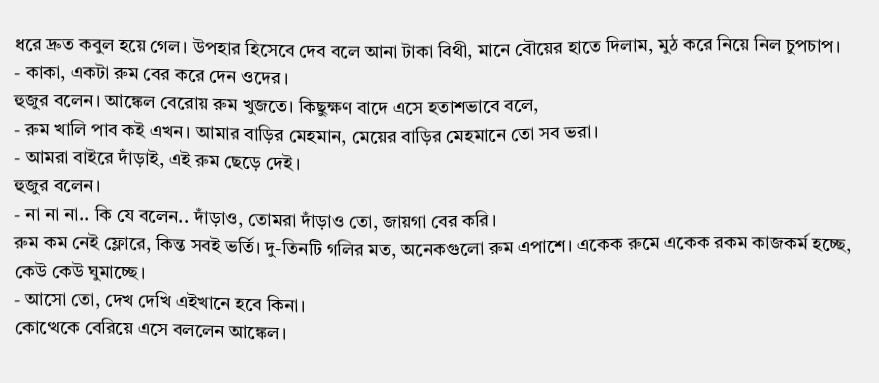ধরে দ্রুত কবুল হয়ে গেল। উপহার হিসেবে দেব বলে আনা টাকা বিথী, মানে বৌয়ের হাতে দিলাম, মুঠ করে নিয়ে নিল চুপচাপ।
- কাকা, একটা রুম বের করে দেন ওদের।
হুজুর বলেন। আঙ্কেল বেরোয় রুম খুজতে। কিছুক্ষণ বাদে এসে হতাশভাবে বলে,
- রুম খালি পাব কই এখন। আমার বাড়ির মেহমান, মেয়ের বাড়ির মেহমানে তো সব ভরা।
- আমরা বাইরে দাঁড়াই, এই রুম ছেড়ে দেই।
হুজুর বলেন।
- না না না.. কি যে বলেন.. দাঁড়াও, তোমরা দাঁড়াও তো, জায়গা বের করি।
রুম কম নেই ফ্লোরে, কিন্ত সবই ভর্তি। দু-তিনটি গলির মত, অনেকগুলো রুম এপাশে। একেক রুমে একেক রকম কাজকর্ম হচ্ছে, কেউ কেউ ঘুমাচ্ছে।
- আসো তো, দেখ দেখি এইখানে হবে কিনা।
কোত্থেকে বেরিয়ে এসে বললেন আঙ্কেল।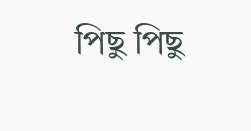পিছু পিছু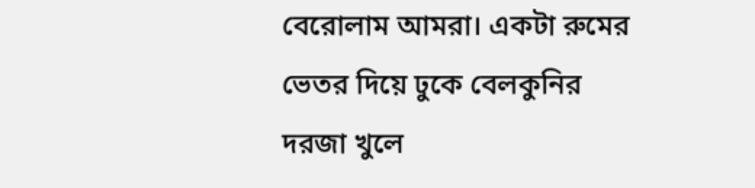বেরোলাম আমরা। একটা রুমের ভেতর দিয়ে ঢুকে বেলকুনির দরজা খুলে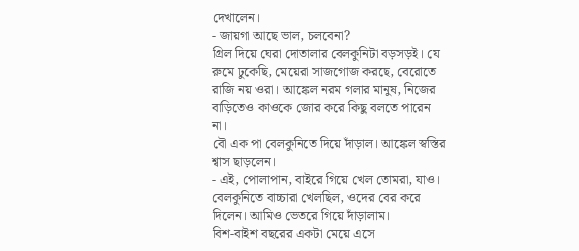দেখালেন।
- জায়গা আছে ভাল, চলবেনা?
গ্রিল দিয়ে ঘেরা দোতালার বেলকুনিটা বড়সড়ই। যে রুমে ঢুকেছি, মেয়েরা সাজগোজ করছে, বেরোতে রাজি নয় ওরা। আঙ্কেল নরম গলার মানুষ, নিজের বাড়িতেও কাওকে জোর করে কিছু বলতে পারেন না।
বৌ এক পা বেলকুনিতে দিয়ে দাঁড়াল। আঙ্কেল স্বস্তির শ্বাস ছাড়লেন।
- এই, পোলাপান, বাইরে গিয়ে খেল তোমরা, যাও।
বেলকুনিতে বাচ্চারা খেলছিল, ওদের বের করে দিলেন। আমিও ভেতরে গিয়ে দাঁড়ালাম।
বিশ-বাইশ বছরের একটা মেয়ে এসে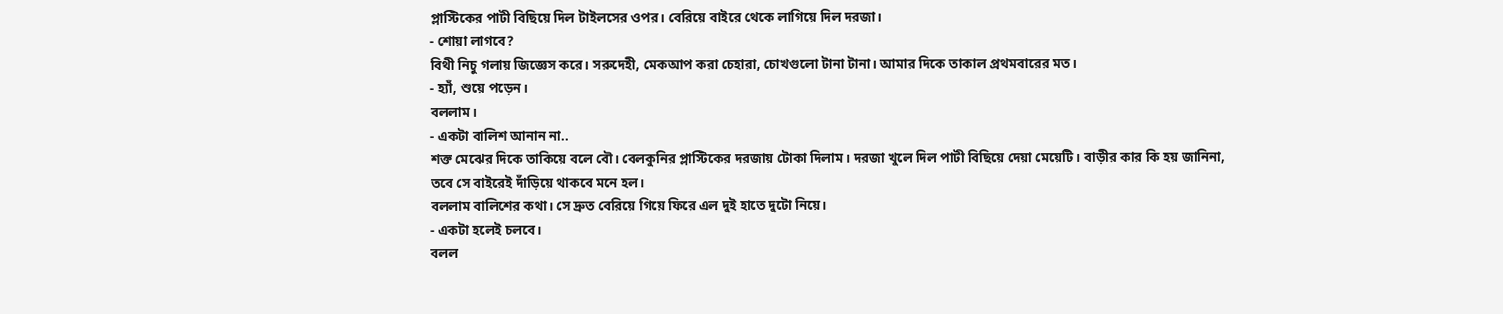প্লাস্টিকের পাটী বিছিয়ে দিল টাইলসের ওপর। বেরিয়ে বাইরে থেকে লাগিয়ে দিল দরজা।
- শোয়া লাগবে?
বিথী নিচু গলায় জিজ্ঞেস করে। সরুদেহী, মেকআপ করা চেহারা, চোখগুলো টানা টানা। আমার দিকে তাকাল প্রথমবারের মত।
- হ্যাঁ, শুয়ে পড়েন।
বললাম।
- একটা বালিশ আনান না..
শক্ত মেঝের দিকে তাকিয়ে বলে বৌ। বেলকুনির প্লাস্টিকের দরজায় টোকা দিলাম। দরজা খুলে দিল পাটী বিছিয়ে দেয়া মেয়েটি। বাড়ীর কার কি হয় জানিনা, তবে সে বাইরেই দাঁড়িয়ে থাকবে মনে হল।
বললাম বালিশের কথা। সে দ্রুত বেরিয়ে গিয়ে ফিরে এল দুই হাতে দুটো নিয়ে।
- একটা হলেই চলবে।
বলল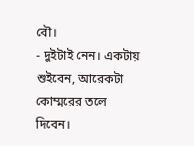বৌ।
- দুইটাই নেন। একটায় শুইবেন, আরেকটা কোম্মরের তলে দিবেন।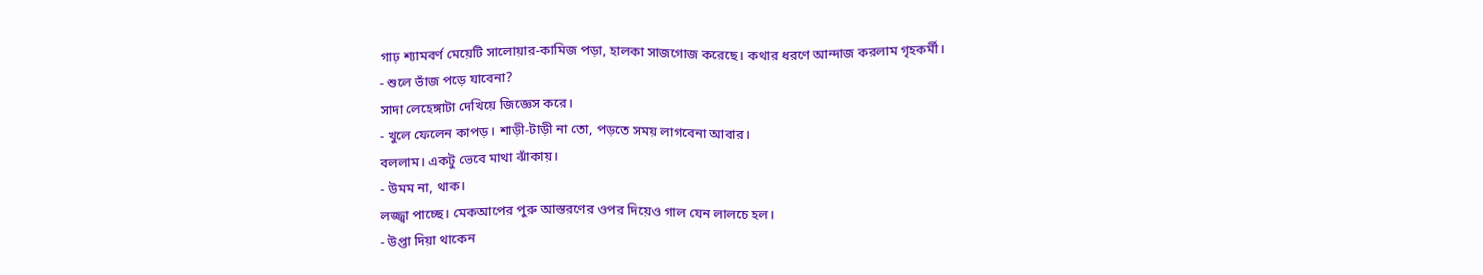গাঢ় শ্যামবর্ণ মেয়েটি সালোয়ার-কামিজ পড়া, হালকা সাজগোজ করেছে। কথার ধরণে আন্দাজ করলাম গৃহকর্মী।
- শুলে ভাঁজ পড়ে যাবেনা?
সাদা লেহেঙ্গাটা দেখিয়ে জিজ্ঞেস করে।
- খুলে ফেলেন কাপড়। শাড়ী-টাড়ী না তো, পড়তে সময় লাগবেনা আবার।
বললাম। একটু ভেবে মাথা ঝাঁকায়।
- উমম না, থাক।
লজ্জ্বা পাচ্ছে। মেকআপের পুরু আস্তরণের ওপর দিয়েও গাল যেন লালচে হল।
- উপ্তা দিয়া থাকেন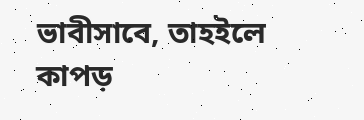ভাবীসাবে, তাহইলে কাপড়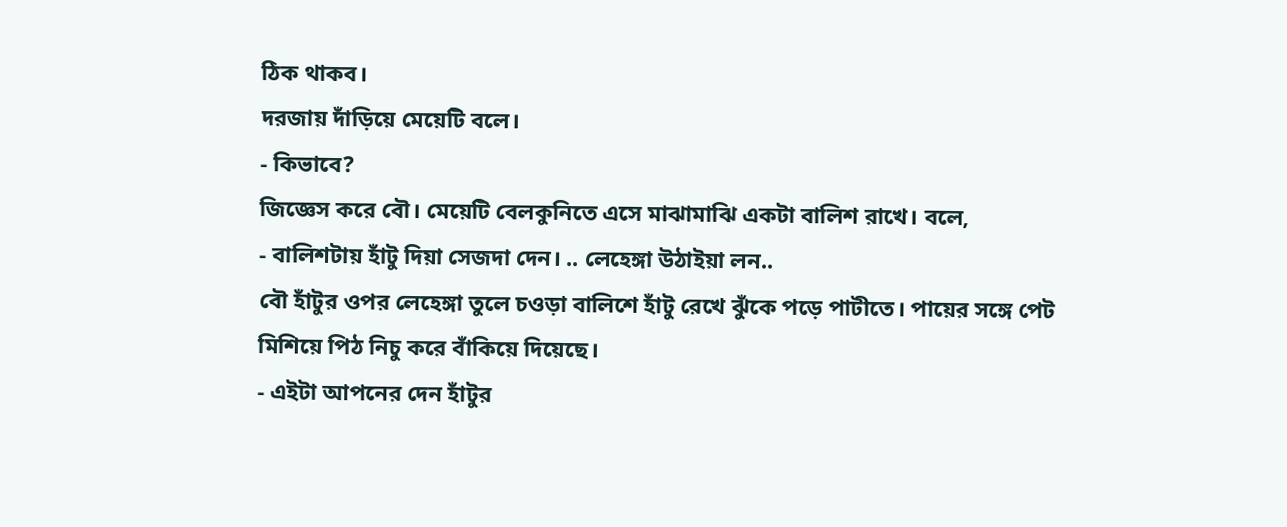ঠিক থাকব।
দরজায় দাঁড়িয়ে মেয়েটি বলে।
- কিভাবে?
জিজ্ঞেস করে বৌ। মেয়েটি বেলকুনিতে এসে মাঝামাঝি একটা বালিশ রাখে। বলে,
- বালিশটায় হাঁটু দিয়া সেজদা দেন। .. লেহেঙ্গা উঠাইয়া লন..
বৌ হাঁটুর ওপর লেহেঙ্গা তুলে চওড়া বালিশে হাঁটু রেখে ঝুঁকে পড়ে পাটীতে। পায়ের সঙ্গে পেট মিশিয়ে পিঠ নিচু করে বাঁকিয়ে দিয়েছে।
- এইটা আপনের দেন হাঁটুর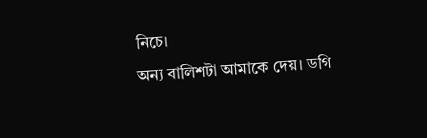নিচে।
অন্য বালিশটা আমাকে দেয়। ডগি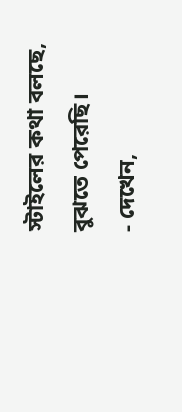স্টাইলের কথা বলছে, বুঝতে পেরেছি।
- দেখেন,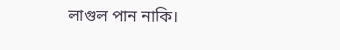লাগুল পান নাকি।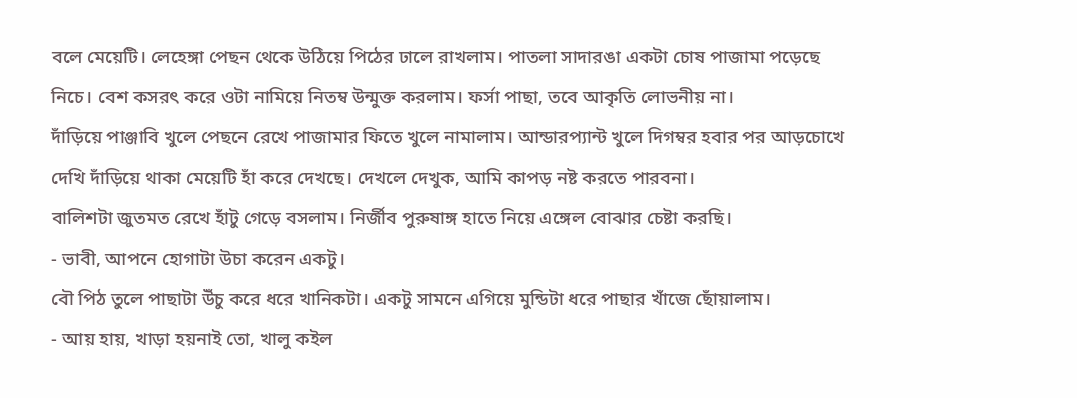বলে মেয়েটি। লেহেঙ্গা পেছন থেকে উঠিয়ে পিঠের ঢালে রাখলাম। পাতলা সাদারঙা একটা চোষ পাজামা পড়েছে নিচে। বেশ কসরৎ করে ওটা নামিয়ে নিতম্ব উন্মুক্ত করলাম। ফর্সা পাছা, তবে আকৃতি লোভনীয় না।
দাঁড়িয়ে পাঞ্জাবি খুলে পেছনে রেখে পাজামার ফিতে খুলে নামালাম। আন্ডারপ্যান্ট খুলে দিগম্বর হবার পর আড়চোখে দেখি দাঁড়িয়ে থাকা মেয়েটি হাঁ করে দেখছে। দেখলে দেখুক, আমি কাপড় নষ্ট করতে পারবনা।
বালিশটা জুতমত রেখে হাঁটু গেড়ে বসলাম। নির্জীব পুরুষাঙ্গ হাতে নিয়ে এঙ্গেল বোঝার চেষ্টা করছি।
- ভাবী, আপনে হোগাটা উচা করেন একটু।
বৌ পিঠ তুলে পাছাটা উঁচু করে ধরে খানিকটা। একটু সামনে এগিয়ে মুন্ডিটা ধরে পাছার খাঁজে ছোঁয়ালাম।
- আয় হায়, খাড়া হয়নাই তো, খালু কইল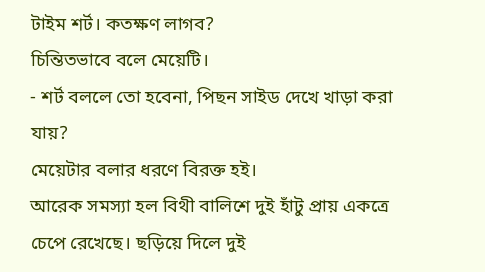টাইম শর্ট। কতক্ষণ লাগব?
চিন্তিতভাবে বলে মেয়েটি।
- শর্ট বললে তো হবেনা, পিছন সাইড দেখে খাড়া করা যায়?
মেয়েটার বলার ধরণে বিরক্ত হই।
আরেক সমস্যা হল বিথী বালিশে দুই হাঁটু প্রায় একত্রে চেপে রেখেছে। ছড়িয়ে দিলে দুই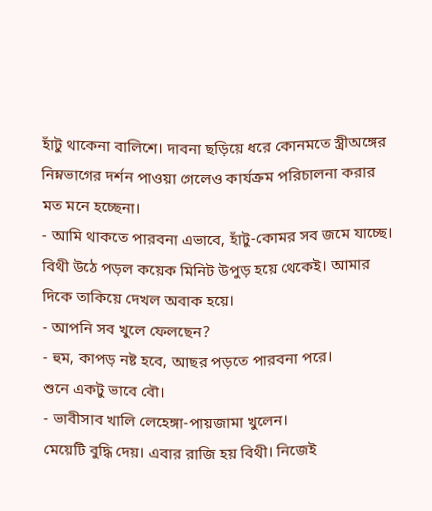হাঁটু থাকেনা বালিশে। দাবনা ছড়িয়ে ধরে কোনমতে স্ত্রীঅঙ্গের নিম্নভাগের দর্শন পাওয়া গেলেও কার্যক্রম পরিচালনা করার মত মনে হচ্ছেনা।
- আমি থাকতে পারবনা এভাবে, হাঁটু-কোমর সব জমে যাচ্ছে।
বিথী উঠে পড়ল কয়েক মিনিট উপুড় হয়ে থেকেই। আমার দিকে তাকিয়ে দেখল অবাক হয়ে।
- আপনি সব খুলে ফেলছেন?
- হুম, কাপড় নষ্ট হবে, আছর পড়তে পারবনা পরে।
শুনে একটু ভাবে বৌ।
- ভাবীসাব খালি লেহেঙ্গা-পায়জামা খুলেন।
মেয়েটি বুদ্ধি দেয়। এবার রাজি হয় বিথী। নিজেই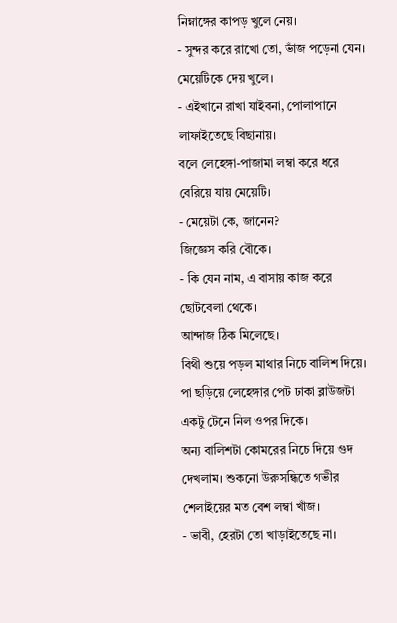নিম্নাঙ্গের কাপড় খুলে নেয়।
- সুন্দর করে রাখো তো, ভাঁজ পড়েনা যেন।
মেয়েটিকে দেয় খুলে।
- এইখানে রাখা যাইবনা, পোলাপানে লাফাইতেছে বিছানায়।
বলে লেহেঙ্গা-পাজামা লম্বা করে ধরে বেরিয়ে যায় মেয়েটি।
- মেয়েটা কে, জানেন?
জিজ্ঞেস করি বৌকে।
- কি যেন নাম, এ বাসায় কাজ করে ছোটবেলা থেকে।
আন্দাজ ঠিক মিলেছে।
বিথী শুয়ে পড়ল মাথার নিচে বালিশ দিয়ে। পা ছড়িয়ে লেহেঙ্গার পেট ঢাকা ব্লাউজটা একটু টেনে নিল ওপর দিকে।
অন্য বালিশটা কোমরের নিচে দিয়ে গুদ দেখলাম। শুকনো উরুসন্ধিতে গভীর শেলাইয়ের মত বেশ লম্বা খাঁজ।
- ভাবী, হেরটা তো খাড়াইতেছে না।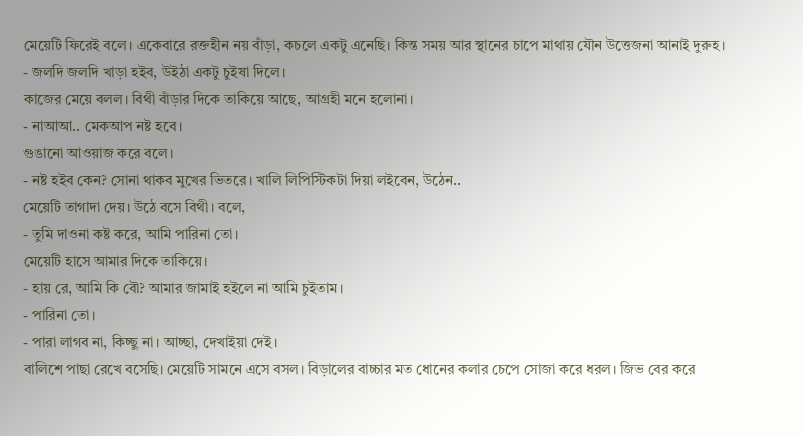মেয়েটি ফিরেই বলে। একেবারে রক্তহীন নয় বাঁড়া, কচলে একটু এনেছি। কিন্ত সময় আর স্থানের চাপে মাথায় যৌন উত্তেজনা আনাই দুরুহ।
- জলদি জলদি খাড়া হইব, উইঠা একটু চুইষা দিলে।
কাজের মেয়ে বলল। বিথী বাঁড়ার দিকে তাকিয়ে আছে, আগ্রহী মনে হলোনা।
- নাআআ.. মেকআপ নষ্ট হবে।
গুঙানো আওয়াজ করে বলে।
- নষ্ট হইব কেন? সোনা থাকব মুখের ভিতরে। খালি লিপিস্টিকটা দিয়া লইবেন, উঠেন..
মেয়েটি তাগাদা দেয়। উঠে বসে বিথী। বলে,
- তুমি দাওনা কষ্ট করে, আমি পারিনা তো।
মেয়েটি হাসে আমার দিকে তাকিয়ে।
- হায় রে, আমি কি বৌ? আমার জামাই হইলে না আমি চুইতাম।
- পারিনা তো।
- পারা লাগব না, কিচ্ছু না। আচ্ছা, দেখাইয়া দেই।
বালিশে পাছা রেখে বসেছি। মেয়েটি সামনে এসে বসল। বিড়ালের বাচ্চার মত ধোনের কলার চেপে সোজা করে ধরল। জিভ বের করে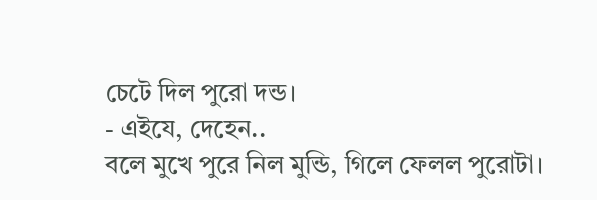চেটে দিল পুরো দন্ড।
- এইযে, দেহেন..
বলে মুখে পুরে নিল মুন্ডি, গিলে ফেলল পুরোটা।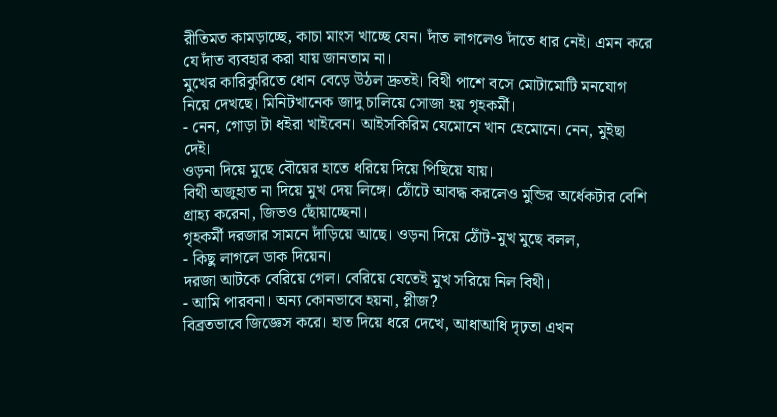রীতিমত কামড়াচ্ছে, কাচা মাংস খাচ্ছে যেন। দাঁত লাগলেও দাঁতে ধার নেই। এমন করে যে দাঁত ব্যবহার করা যায় জানতাম না।
মুখের কারিকুরিতে ধোন বেড়ে উঠল দ্রুতই। বিথী পাশে বসে মোটামোটি মনযোগ নিয়ে দেখছে। মিনিটখানেক জাদু চালিয়ে সোজা হয় গৃহকর্মী।
- নেন, গোড়া টা ধইরা খাইবেন। আইসকিরিম যেমোনে খান হেমোনে। নেন, মুইছা দেই।
ওড়না দিয়ে মুছে বৌয়ের হাতে ধরিয়ে দিয়ে পিছিয়ে যায়।
বিথী অজুহাত না দিয়ে মুখ দেয় লিঙ্গে। ঠোঁটে আবদ্ধ করলেও মুন্ডির অর্ধেকটার বেশি গ্রাহ্য করেনা, জিভও ছোঁয়াচ্ছেনা।
গৃহকর্মী দরজার সামনে দাঁড়িয়ে আছে। ওড়না দিয়ে ঠোঁট-মুখ মুছে বলল,
- কিছু লাগলে ডাক দিয়েন।
দরজা আটকে বেরিয়ে গেল। বেরিয়ে যেতেই মুখ সরিয়ে নিল বিথী।
- আমি পারবনা। অন্য কোনভাবে হয়না, প্লীজ?
বিব্রতভাবে জিজ্ঞেস করে। হাত দিয়ে ধরে দেখে, আধাআধি দৃঢ়তা এখন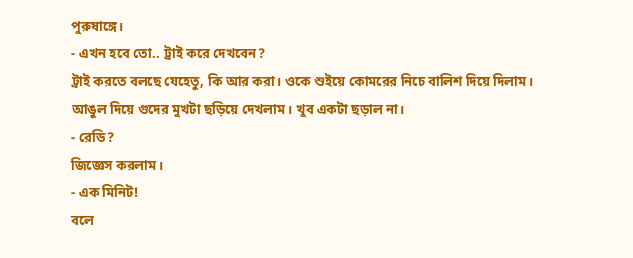পুরুষাঙ্গে।
- এখন হবে তো.. ট্রাই করে দেখবেন?
ট্রাই করতে বলছে যেহেতু, কি আর করা। ওকে শুইয়ে কোমরের নিচে বালিশ দিয়ে দিলাম। আঙুল দিয়ে গুদের মুখটা ছড়িয়ে দেখলাম। খুব একটা ছড়াল না।
- রেডি?
জিজ্ঞেস করলাম।
- এক মিনিট!
বলে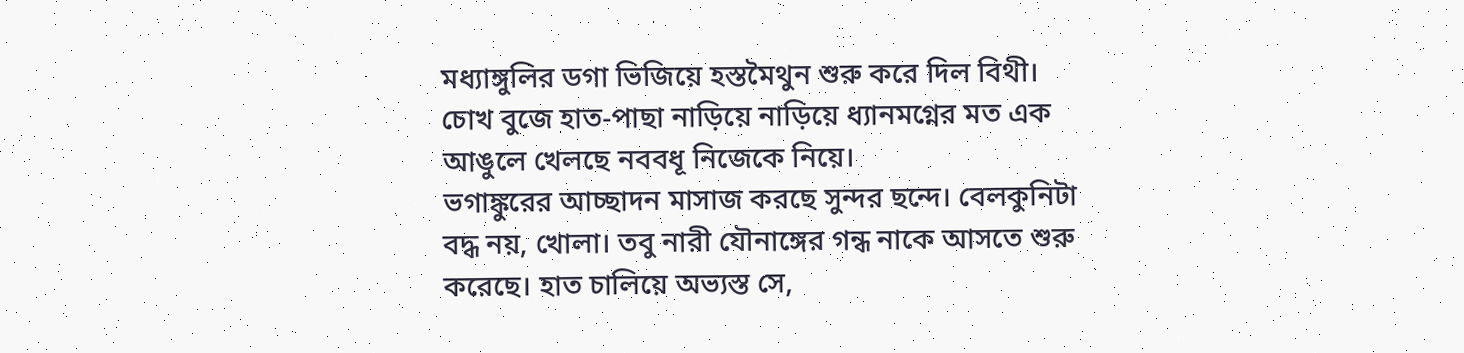মধ্যাঙ্গুলির ডগা ভিজিয়ে হস্তমৈথুন শুরু করে দিল বিথী। চোখ বুজে হাত-পাছা নাড়িয়ে নাড়িয়ে ধ্যানমগ্নের মত এক আঙুলে খেলছে নববধূ নিজেকে নিয়ে।
ভগাঙ্কুরের আচ্ছাদন মাসাজ করছে সুন্দর ছন্দে। বেলকুনিটা বদ্ধ নয়, খোলা। তবু নারী যৌনাঙ্গের গন্ধ নাকে আসতে শুরু করেছে। হাত চালিয়ে অভ্যস্ত সে,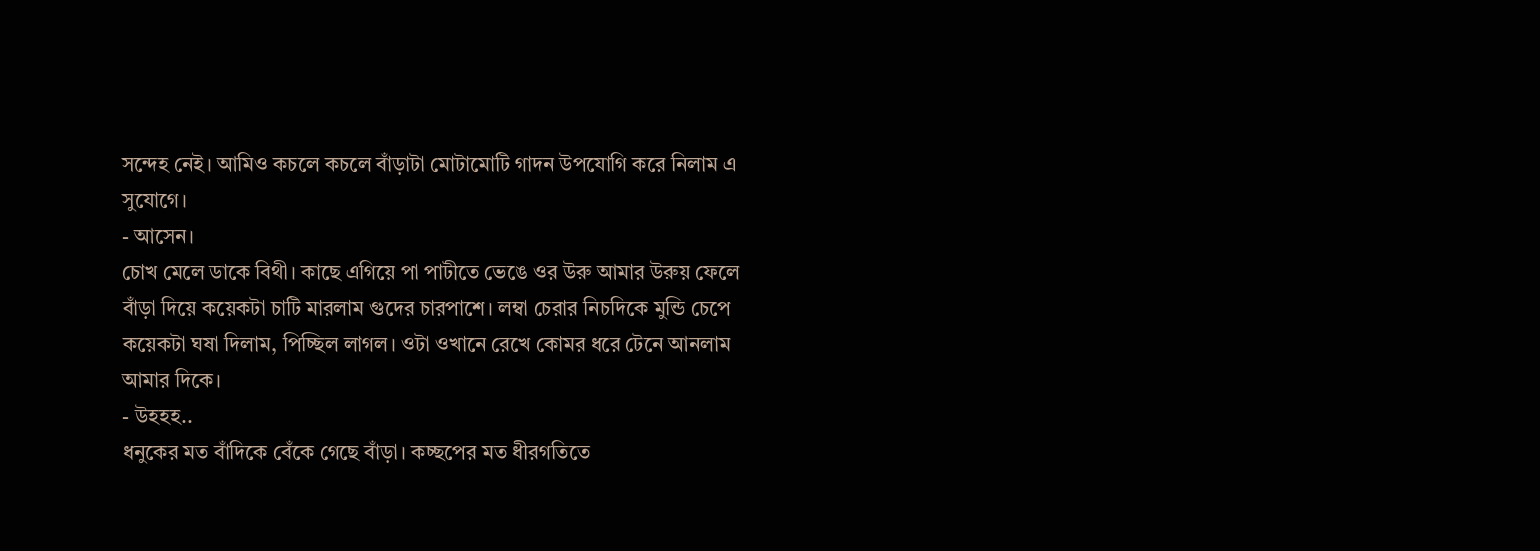সন্দেহ নেই। আমিও কচলে কচলে বাঁড়াটা মোটামোটি গাদন উপযোগি করে নিলাম এ সুযোগে।
- আসেন।
চোখ মেলে ডাকে বিথী। কাছে এগিয়ে পা পাটীতে ভেঙে ওর উরু আমার উরুয় ফেলে বাঁড়া দিয়ে কয়েকটা চাটি মারলাম গুদের চারপাশে। লম্বা চেরার নিচদিকে মুন্ডি চেপে কয়েকটা ঘষা দিলাম, পিচ্ছিল লাগল। ওটা ওখানে রেখে কোমর ধরে টেনে আনলাম আমার দিকে।
- উহহহ..
ধনুকের মত বাঁদিকে বেঁকে গেছে বাঁড়া। কচ্ছপের মত ধীরগতিতে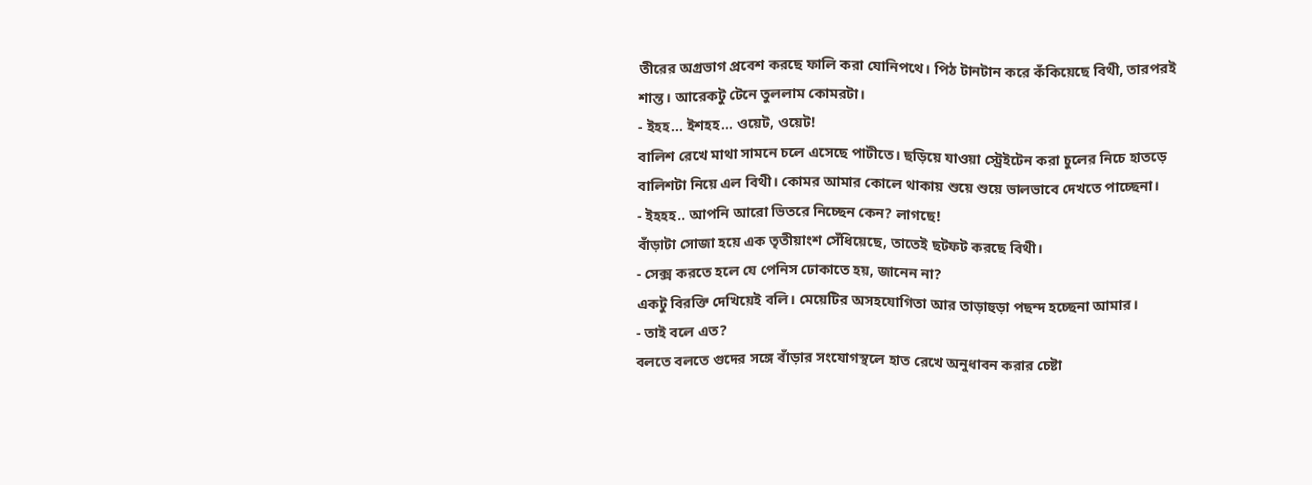তীরের অগ্রভাগ প্রবেশ করছে ফালি করা যোনিপথে। পিঠ টানটান করে কঁকিয়েছে বিথী, তারপরই শান্ত। আরেকটু টেনে তুললাম কোমরটা।
- ইহহ... ইশহহ... ওয়েট, ওয়েট!
বালিশ রেখে মাথা সামনে চলে এসেছে পাটীতে। ছড়িয়ে যাওয়া স্ট্রেইটেন করা চুলের নিচে হাতড়ে বালিশটা নিয়ে এল বিথী। কোমর আমার কোলে থাকায় শুয়ে শুয়ে ভালভাবে দেখতে পাচ্ছেনা।
- ইহহহ.. আপনি আরো ভিতরে নিচ্ছেন কেন? লাগছে!
বাঁড়াটা সোজা হয়ে এক তৃতীয়াংশ সেঁধিয়েছে, তাতেই ছটফট করছে বিথী।
- সেক্স করতে হলে যে পেনিস ঢোকাতে হয়, জানেন না?
একটু বিরক্তি দেখিয়েই বলি। মেয়েটির অসহযোগিতা আর তাড়াহুড়া পছন্দ হচ্ছেনা আমার।
- তাই বলে এত?
বলতে বলতে গুদের সঙ্গে বাঁড়ার সংযোগস্থলে হাত রেখে অনুধাবন করার চেষ্টা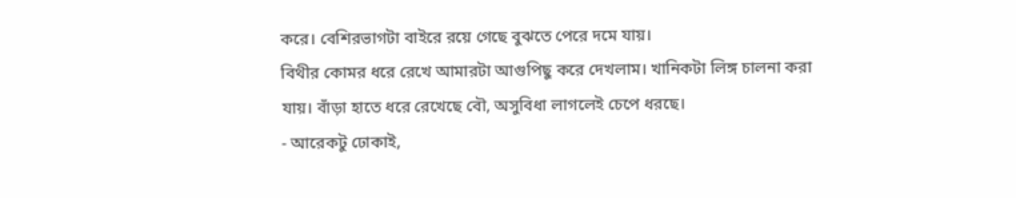করে। বেশিরভাগটা বাইরে রয়ে গেছে বুঝতে পেরে দমে যায়।
বিথীর কোমর ধরে রেখে আমারটা আগুপিছু করে দেখলাম। খানিকটা লিঙ্গ চালনা করা যায়। বাঁড়া হাতে ধরে রেখেছে বৌ, অসুবিধা লাগলেই চেপে ধরছে।
- আরেকটু ঢোকাই,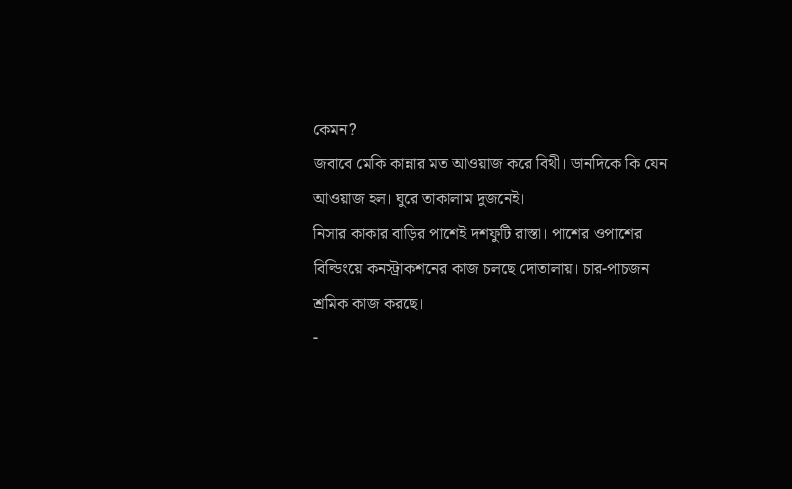কেমন?
জবাবে মেকি কান্নার মত আওয়াজ করে বিথী। ডানদিকে কি যেন আওয়াজ হল। ঘুরে তাকালাম দুজনেই।
নিসার কাকার বাড়ির পাশেই দশফুটি রাস্তা। পাশের ওপাশের বিল্ডিংয়ে কনস্ট্রাকশনের কাজ চলছে দোতালায়। চার-পাচজন শ্রমিক কাজ করছে।
-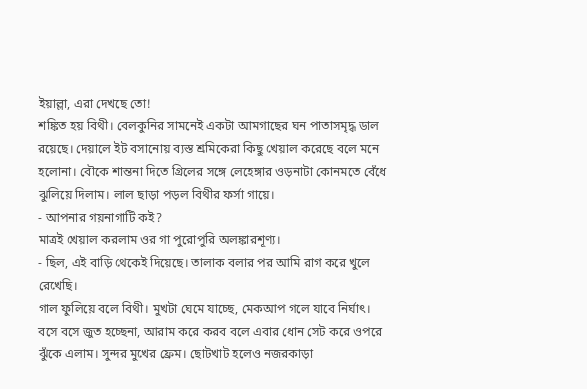ইয়াল্লা, এরা দেখছে তো!
শঙ্কিত হয় বিথী। বেলকুনির সামনেই একটা আমগাছের ঘন পাতাসমৃদ্ধ ডাল রয়েছে। দেয়ালে ইট বসানোয় ব্যস্ত শ্রমিকেরা কিছু খেয়াল করেছে বলে মনে হলোনা। বৌকে শান্তনা দিতে গ্রিলের সঙ্গে লেহেঙ্গার ওড়নাটা কোনমতে বেঁধে ঝুলিয়ে দিলাম। লাল ছাড়া পড়ল বিথীর ফর্সা গায়ে।
- আপনার গয়নাগাটি কই?
মাত্রই খেয়াল করলাম ওর গা পুরোপুরি অলঙ্কারশূণ্য।
- ছিল, এই বাড়ি থেকেই দিয়েছে। তালাক বলার পর আমি রাগ করে খুলে রেখেছি।
গাল ফুলিয়ে বলে বিথী। মুখটা ঘেমে যাচ্ছে, মেকআপ গলে যাবে নির্ঘাৎ।
বসে বসে জুত হচ্ছেনা, আরাম করে করব বলে এবার ধোন সেট করে ওপরে ঝুঁকে এলাম। সুন্দর মুখের ফ্রেম। ছোটখাট হলেও নজরকাড়া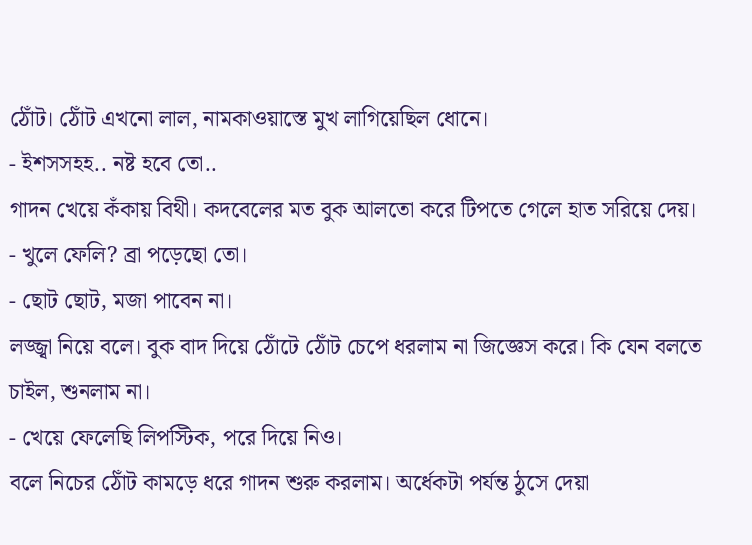ঠোঁট। ঠোঁট এখনো লাল, নামকাওয়াস্তে মুখ লাগিয়েছিল ধোনে।
- ইশসসহহ.. নষ্ট হবে তো..
গাদন খেয়ে কঁকায় বিথী। কদবেলের মত বুক আলতো করে টিপতে গেলে হাত সরিয়ে দেয়।
- খুলে ফেলি? ব্রা পড়েছো তো।
- ছোট ছোট, মজা পাবেন না।
লজ্জ্বা নিয়ে বলে। বুক বাদ দিয়ে ঠোঁটে ঠোঁট চেপে ধরলাম না জিজ্ঞেস করে। কি যেন বলতে চাইল, শুনলাম না।
- খেয়ে ফেলেছি লিপস্টিক, পরে দিয়ে নিও।
বলে নিচের ঠোঁট কামড়ে ধরে গাদন শুরু করলাম। অর্ধেকটা পর্যন্ত ঠুসে দেয়া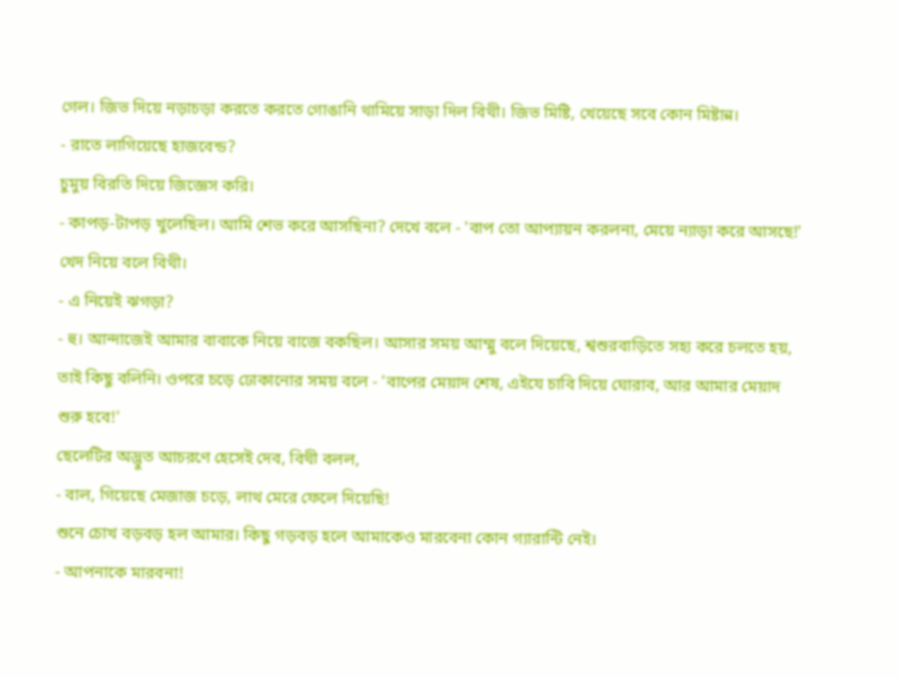গেল। জিভ দিয়ে নড়াচড়া করতে করতে গোঙানি থামিয়ে সাড়া দিল বিথী। জিভ মিষ্টি, খেয়েছে সবে কোন মিষ্টান্ন।
- রাতে লাগিয়েছে হাজবেন্ড?
চুমুয় বিরতি দিয়ে জিজ্ঞেস করি।
- কাপড়-টাপড় খুলেছিল। আমি শেভ করে আসছিনা? দেখে বলে - 'বাপ তো আপ্যায়ন করলনা, মেয়ে ন্যাড়া করে আসছে!'
খেদ নিয়ে বলে বিথী।
- এ নিয়েই ঝগড়া?
- হু। আন্দাজেই আমার বাবাকে নিয়ে বাজে বকছিল। আসার সময় আম্মু বলে দিয়েছে, শ্বশুরবাড়িতে সহ্য করে চলতে হয়, তাই কিছু বলিনি। ওপরে চড়ে ঢোকানোর সময় বলে - 'বাপের মেয়াদ শেষ, এইযে চাবি দিয়ে ঘোরাব, আর আমার মেয়াদ শুরু হবে!'
ছেলেটির অদ্ভুত আচরণে হেসেই দেব, বিথী বলল,
- বাল, গিয়েছে মেজাজ চড়ে, লাথ মেরে ফেলে দিয়েছি!
শুনে চোখ বড়বড় হল আমার। কিছু গড়বড় হলে আমাকেও মারবেনা কোন গ্যারান্টি নেই।
- আপনাকে মারবনা!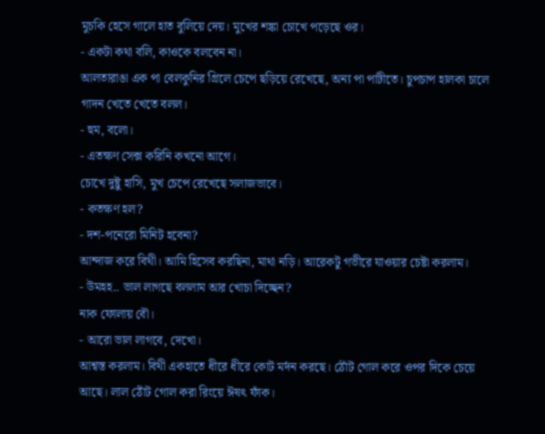মুচকি হেসে গালে হাত বুলিয়ে দেয়। মুখের শঙ্কা চোখে পড়েছে ওর।
- একটা কথা বলি, কাওকে বলবেন না।
আলতারাঙা এক পা বেলকুনির গ্রিলে চেপে ছড়িয়ে রেখেছে, অন্য পা পাটীতে। চুপচাপ হালকা চালে গাদন খেতে খেতে বলল।
- হুম, বলো।
- এতক্ষণ সেক্স করিনি কখনো আগে।
চোখে দুষ্টু হাসি, মুখ চেপে রেখেছে সলাজভাবে।
- কতক্ষণ হল?
- দশ-পনেরো মিনিট হবেনা?
আন্দাজ করে বিথী। আমি হিসেব করছিনা, মাথা নড়ি। আরেকটু গভীরে যাওয়ার চেষ্টা করলাম।
- উমহহ.. ভাল লাগছে বললাম আর খোচা দিচ্ছেন?
নাক ফোলায় বৌ।
- আরো ভাল লাগবে, দেখো।
আশ্বস্ত করলাম। বিথী একহাতে ধীরে ধীরে কোট মর্দন করছে। ঠোঁট গোল করে ওপর দিকে চেয়ে আছে। লাল ঠোঁট গোল করা রিংয়ে ঈষৎ ফাঁক।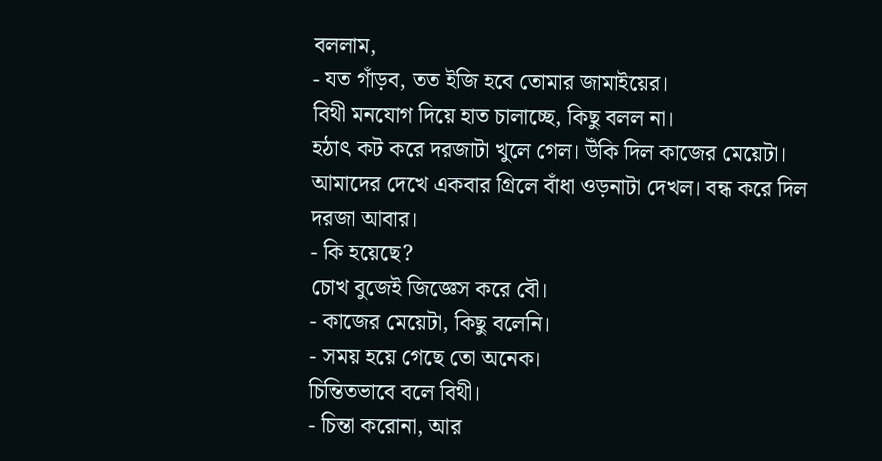বললাম,
- যত গাঁড়ব, তত ইজি হবে তোমার জামাইয়ের।
বিথী মনযোগ দিয়ে হাত চালাচ্ছে, কিছু বলল না।
হঠাৎ কট করে দরজাটা খুলে গেল। উঁকি দিল কাজের মেয়েটা। আমাদের দেখে একবার গ্রিলে বাঁধা ওড়নাটা দেখল। বন্ধ করে দিল দরজা আবার।
- কি হয়েছে?
চোখ বুজেই জিজ্ঞেস করে বৌ।
- কাজের মেয়েটা, কিছু বলেনি।
- সময় হয়ে গেছে তো অনেক।
চিন্তিতভাবে বলে বিথী।
- চিন্তা করোনা, আর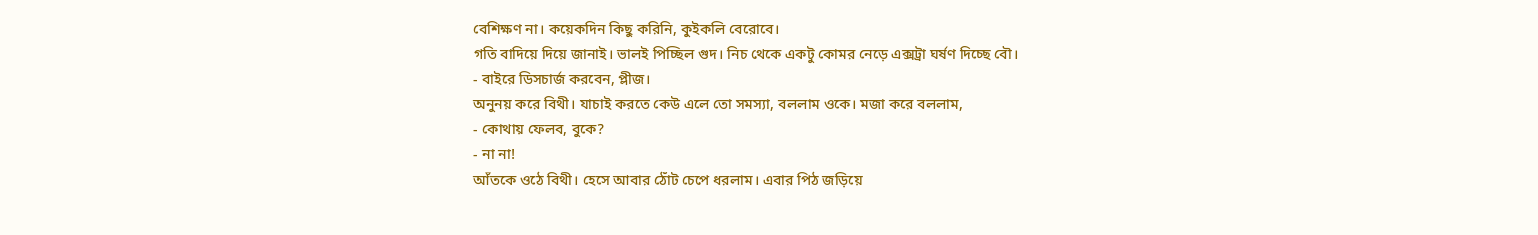বেশিক্ষণ না। কয়েকদিন কিছু করিনি, কুইকলি বেরোবে।
গতি বাদিয়ে দিয়ে জানাই। ভালই পিচ্ছিল গুদ। নিচ থেকে একটু কোমর নেড়ে এক্সট্রা ঘর্ষণ দিচ্ছে বৌ।
- বাইরে ডিসচার্জ করবেন, প্লীজ।
অনুনয় করে বিথী। যাচাই করতে কেউ এলে তো সমস্যা, বললাম ওকে। মজা করে বললাম,
- কোথায় ফেলব, বুকে?
- না না!
আঁতকে ওঠে বিথী। হেসে আবার ঠোঁট চেপে ধরলাম। এবার পিঠ জড়িয়ে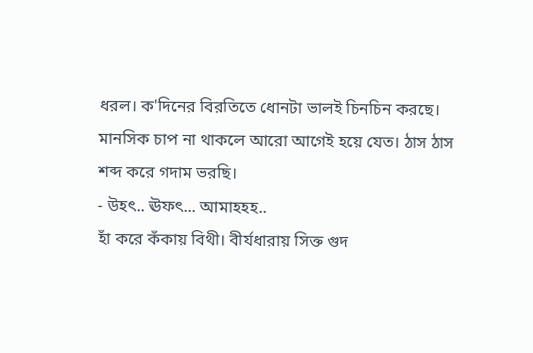ধরল। ক'দিনের বিরতিতে ধোনটা ভালই চিনচিন করছে। মানসিক চাপ না থাকলে আরো আগেই হয়ে যেত। ঠাস ঠাস শব্দ করে গদাম ভরছি।
- উহৎ.. ঊফৎ... আমাহহহ..
হাঁ করে কঁকায় বিথী। বীর্যধারায় সিক্ত গুদ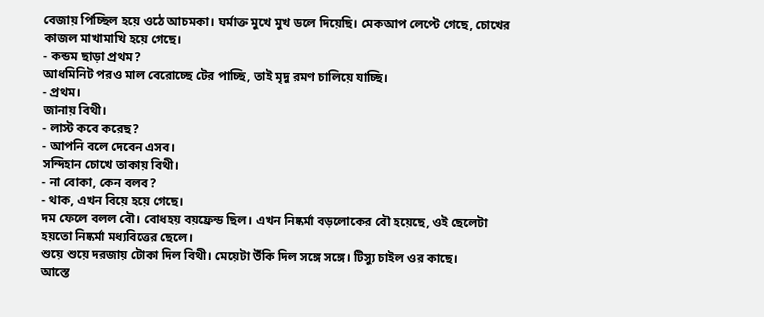বেজায় পিচ্ছিল হয়ে ওঠে আচমকা। ঘর্মাক্ত মুখে মুখ ডলে দিয়েছি। মেকআপ লেপ্টে গেছে, চোখের কাজল মাখামাখি হয়ে গেছে।
- কন্ডম ছাড়া প্রথম?
আধমিনিট পরও মাল বেরোচ্ছে টের পাচ্ছি, তাই মৃদু রমণ চালিয়ে যাচ্ছি।
- প্রথম।
জানায় বিথী।
- লাস্ট কবে করেছ?
- আপনি বলে দেবেন এসব।
সন্দিহান চোখে তাকায় বিথী।
- না বোকা, কেন বলব?
- থাক, এখন বিয়ে হয়ে গেছে।
দম ফেলে বলল বৌ। বোধহয় বয়ফ্রেন্ড ছিল। এখন নিষ্কর্মা বড়লোকের বৌ হয়েছে, ওই ছেলেটা হয়তো নিষ্কর্মা মধ্যবিত্তের ছেলে।
শুয়ে শুয়ে দরজায় টোকা দিল বিথী। মেয়েটা উঁকি দিল সঙ্গে সঙ্গে। টিস্যু চাইল ওর কাছে।
আস্তে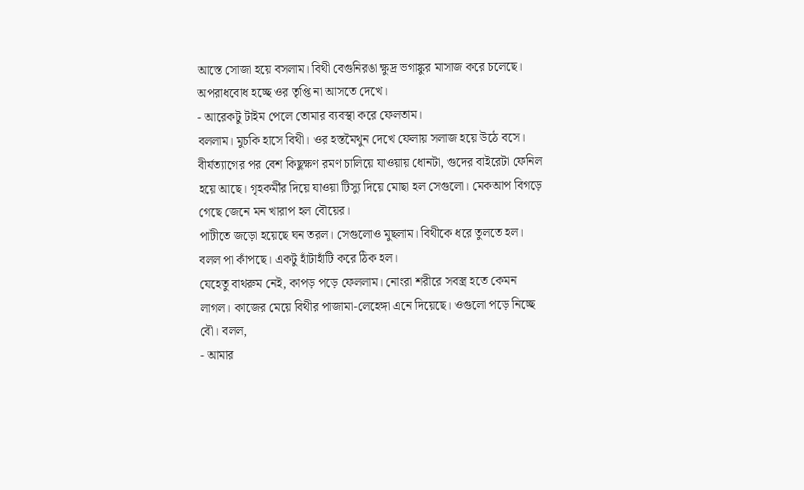আস্তে সোজা হয়ে বসলাম। বিথী বেগুনিরঙা ক্ষুদ্র ভগাঙ্কুর মাসাজ করে চলেছে। অপরাধবোধ হচ্ছে ওর তৃপ্তি না আসতে দেখে।
- আরেকটু টাইম পেলে তোমার ব্যবস্থা করে ফেলতাম।
বললাম। মুচকি হাসে বিথী। ওর হস্তমৈথুন দেখে ফেলায় সলাজ হয়ে উঠে বসে।
বীর্যত্যাগের পর বেশ কিছুক্ষণ রমণ চালিয়ে যাওয়ায় ধোনটা, গুদের বাইরেটা ফেনিল হয়ে আছে। গৃহকর্মীর দিয়ে যাওয়া টিস্যু দিয়ে মোছা হল সেগুলো। মেকআপ বিগড়ে গেছে জেনে মন খারাপ হল বৌয়ের।
পাটীতে জড়ো হয়েছে ঘন তরল। সেগুলোও মুছলাম। বিথীকে ধরে তুলতে হল। বলল পা কাঁপছে। একটু হাঁটাহাঁটি করে ঠিক হল।
যেহেতু বাথরুম নেই, কাপড় পড়ে ফেললাম। নোংরা শরীরে সবস্ত্র হতে কেমন লাগল। কাজের মেয়ে বিথীর পাজামা-লেহেঙ্গা এনে দিয়েছে। ওগুলো পড়ে নিচ্ছে বৌ। বলল,
- আমার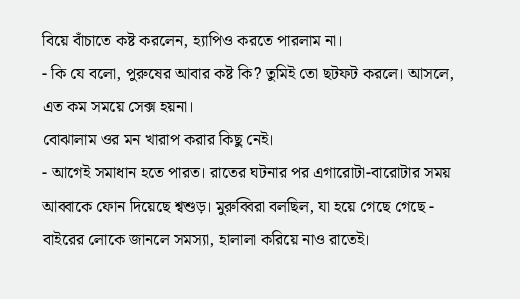বিয়ে বাঁচাতে কষ্ট করলেন, হ্যাপিও করতে পারলাম না।
- কি যে বলো, পুরুষের আবার কষ্ট কি? তুমিই তো ছটফট করলে। আসলে, এত কম সময়ে সেক্স হয়না।
বোঝালাম ওর মন খারাপ করার কিছু নেই।
- আগেই সমাধান হতে পারত। রাতের ঘটনার পর এগারোটা-বারোটার সময় আব্বাকে ফোন দিয়েছে শ্বশুড়। মুরুব্বিরা বলছিল, যা হয়ে গেছে গেছে - বাইরের লোকে জানলে সমস্যা, হালালা করিয়ে নাও রাতেই।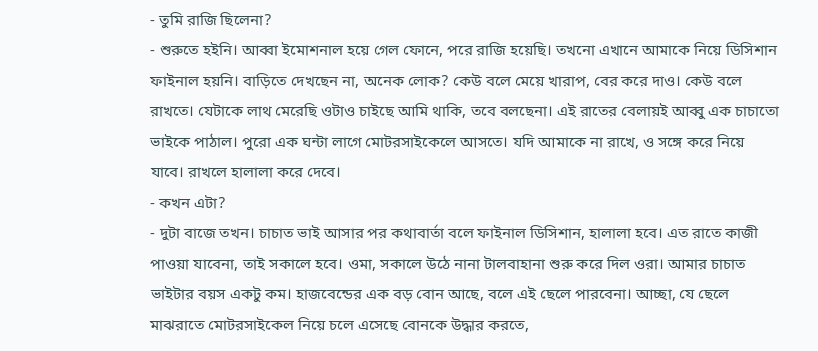- তুমি রাজি ছিলেনা?
- শুরুতে হইনি। আব্বা ইমোশনাল হয়ে গেল ফোনে, পরে রাজি হয়েছি। তখনো এখানে আমাকে নিয়ে ডিসিশান ফাইনাল হয়নি। বাড়িতে দেখছেন না, অনেক লোক? কেউ বলে মেয়ে খারাপ, বের করে দাও। কেউ বলে রাখতে। যেটাকে লাথ মেরেছি ওটাও চাইছে আমি থাকি, তবে বলছেনা। এই রাতের বেলায়ই আব্বু এক চাচাতো ভাইকে পাঠাল। পুরো এক ঘন্টা লাগে মোটরসাইকেলে আসতে। যদি আমাকে না রাখে, ও সঙ্গে করে নিয়ে যাবে। রাখলে হালালা করে দেবে।
- কখন এটা?
- দুটা বাজে তখন। চাচাত ভাই আসার পর কথাবার্তা বলে ফাইনাল ডিসিশান, হালালা হবে। এত রাতে কাজী পাওয়া যাবেনা, তাই সকালে হবে। ওমা, সকালে উঠে নানা টালবাহানা শুরু করে দিল ওরা। আমার চাচাত ভাইটার বয়স একটু কম। হাজবেন্ডের এক বড় বোন আছে, বলে এই ছেলে পারবেনা। আচ্ছা, যে ছেলে মাঝরাতে মোটরসাইকেল নিয়ে চলে এসেছে বোনকে উদ্ধার করতে,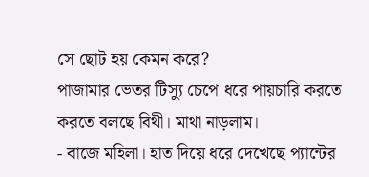সে ছোট হয় কেমন করে?
পাজামার ভেতর টিস্যু চেপে ধরে পায়চারি করতে করতে বলছে বিথী। মাথা নাড়লাম।
- বাজে মহিলা। হাত দিয়ে ধরে দেখেছে প্যান্টের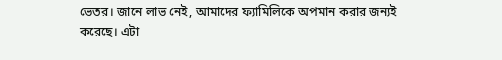ভেতর। জানে লাভ নেই, আমাদের ফ্যামিলিকে অপমান করার জন্যই করেছে। এটা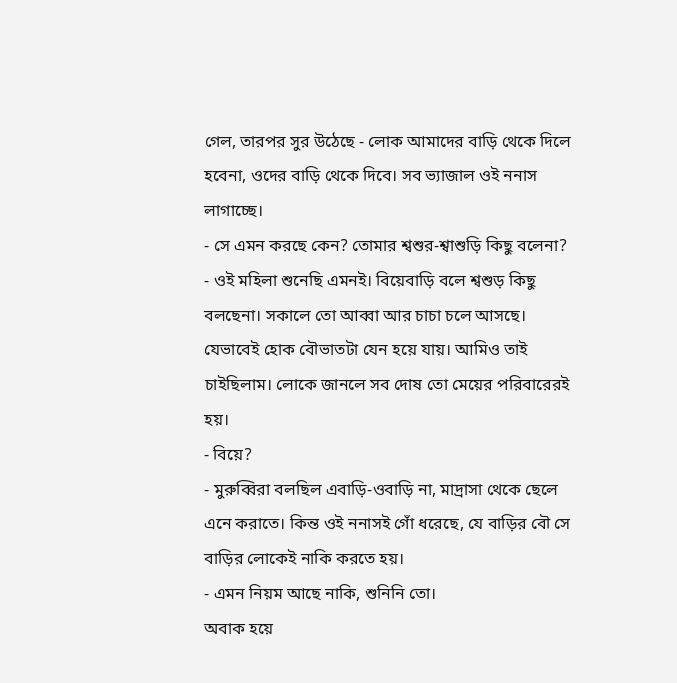গেল, তারপর সুর উঠেছে - লোক আমাদের বাড়ি থেকে দিলে হবেনা, ওদের বাড়ি থেকে দিবে। সব ভ্যাজাল ওই ননাস লাগাচ্ছে।
- সে এমন করছে কেন? তোমার শ্বশুর-শ্বাশুড়ি কিছু বলেনা?
- ওই মহিলা শুনেছি এমনই। বিয়েবাড়ি বলে শ্বশুড় কিছু বলছেনা। সকালে তো আব্বা আর চাচা চলে আসছে। যেভাবেই হোক বৌভাতটা যেন হয়ে যায়। আমিও তাই চাইছিলাম। লোকে জানলে সব দোষ তো মেয়ের পরিবারেরই হয়।
- বিয়ে?
- মুরুব্বিরা বলছিল এবাড়ি-ওবাড়ি না, মাদ্রাসা থেকে ছেলে এনে করাতে। কিন্ত ওই ননাসই গোঁ ধরেছে, যে বাড়ির বৌ সে বাড়ির লোকেই নাকি করতে হয়।
- এমন নিয়ম আছে নাকি, শুনিনি তো।
অবাক হয়ে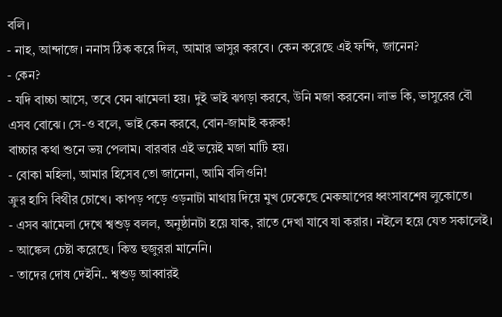বলি।
- নাহ, আন্দাজে। ননাস ঠিক করে দিল, আমার ভাসুর করবে। কেন করেছে এই ফন্দি, জানেন?
- কেন?
- যদি বাচ্চা আসে, তবে যেন ঝামেলা হয়। দুই ভাই ঝগড়া করবে, উনি মজা করবেন। লাভ কি, ভাসুরের বৌ এসব বোঝে। সে-ও বলে, ভাই কেন করবে, বোন-জামাই করুক!
বাচ্চার কথা শুনে ভয় পেলাম। বারবার এই ভয়েই মজা মাটি হয়।
- বোকা মহিলা, আমার হিসেব তো জানেনা, আমি বলিওনি!
ক্রুর হাসি বিথীর চোখে। কাপড় পড়ে ওড়নাটা মাথায় দিয়ে মুখ ঢেকেছে মেকআপের ধ্বংসাবশেষ লুকোতে।
- এসব ঝামেলা দেখে শ্বশুড় বলল, অনুষ্ঠানটা হয়ে যাক, রাতে দেখা যাবে যা করার। নইলে হয়ে যেত সকালেই।
- আঙ্কেল চেষ্টা করেছে। কিন্ত হুজুররা মানেনি।
- তাদের দোষ দেইনি.. শ্বশুড় আব্বারই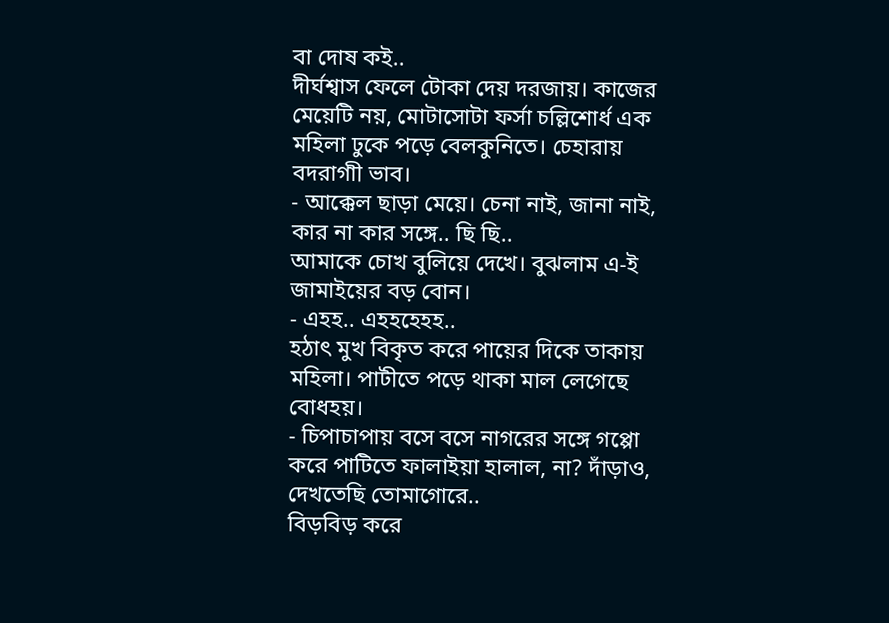বা দোষ কই..
দীর্ঘশ্বাস ফেলে টোকা দেয় দরজায়। কাজের মেয়েটি নয়, মোটাসোটা ফর্সা চল্লিশোর্ধ এক মহিলা ঢুকে পড়ে বেলকুনিতে। চেহারায় বদরাগাী ভাব।
- আক্কেল ছাড়া মেয়ে। চেনা নাই, জানা নাই, কার না কার সঙ্গে.. ছি ছি..
আমাকে চোখ বুলিয়ে দেখে। বুঝলাম এ-ই জামাইয়ের বড় বোন।
- এহহ.. এহহহেহহ..
হঠাৎ মুখ বিকৃত করে পায়ের দিকে তাকায় মহিলা। পাটীতে পড়ে থাকা মাল লেগেছে বোধহয়।
- চিপাচাপায় বসে বসে নাগরের সঙ্গে গপ্পো করে পাটিতে ফালাইয়া হালাল, না? দাঁড়াও, দেখতেছি তোমাগোরে..
বিড়বিড় করে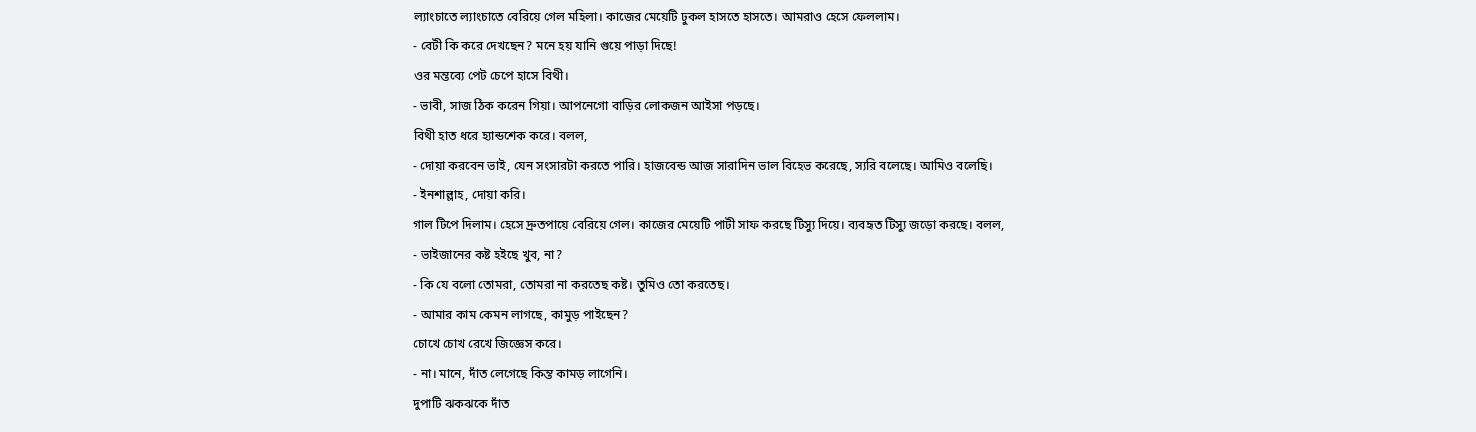ল্যাংচাতে ল্যাংচাতে বেরিয়ে গেল মহিলা। কাজের মেয়েটি ঢুকল হাসতে হাসতে। আমরাও হেসে ফেললাম।
- বেটী কি করে দেখছেন? মনে হয় যানি গুয়ে পাড়া দিছে!
ওর মন্তব্যে পেট চেপে হাসে বিথী।
- ভাবী, সাজ ঠিক করেন গিয়া। আপনেগো বাড়ির লোকজন আইসা পড়ছে।
বিথী হাত ধরে হ্যান্ডশেক করে। বলল,
- দোয়া করবেন ভাই, যেন সংসারটা করতে পারি। হাজবেন্ড আজ সারাদিন ভাল বিহেভ করেছে, স্যরি বলেছে। আমিও বলেছি।
- ইনশাল্লাহ, দোয়া করি।
গাল টিপে দিলাম। হেসে দ্রুতপায়ে বেরিয়ে গেল। কাজের মেয়েটি পাটী সাফ করছে টিস্যু দিয়ে। ব্যবহৃত টিস্যু জড়ো করছে। বলল,
- ভাইজানের কষ্ট হইছে খুব, না?
- কি যে বলো তোমরা, তোমরা না করতেছ কষ্ট। তুমিও তো করতেছ।
- আমার কাম কেমন লাগছে, কামুড় পাইছেন?
চোখে চোখ রেখে জিজ্ঞেস করে।
- না। মানে, দাঁত লেগেছে কিন্ত কামড় লাগেনি।
দুপাটি ঝকঝকে দাঁত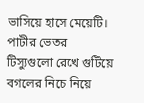ভাসিয়ে হাসে মেয়েটি। পাটীর ভেতর টিস্যুগুলো রেখে গুটিয়ে বগলের নিচে নিয়ে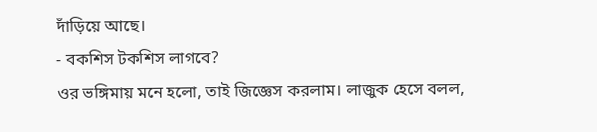দাঁড়িয়ে আছে।
- বকশিস টকশিস লাগবে?
ওর ভঙ্গিমায় মনে হলো, তাই জিজ্ঞেস করলাম। লাজুক হেসে বলল,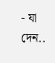- যা দেন..